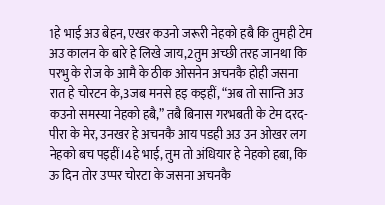1हे भाई अउ बेहन, एखर कउनो जरूरी नेहको हबै कि तुमही टेम अउ कालन के बारे हे लिखे जाय,2तुम अच्छी तरह जानथा कि परभु के रोज के आमै के ठीक ओसनेन अचनकै होही जसना रात हे चोरटन के,3जब मनसे हइ कइहीं, “अब तो सान्ति अउ कउनो समस्या नेहको हबै,” तबै बिनास गरभबती के टेम दरद-पीरा के मेर, उनखर हे अचनकै आय पडही अउ उन ओखर लग नेहको बच पइहीं।4हे भाई, तुम तो अंधियार हे नेहको हबा, कि ऊ दिन तोर उप्पर चोरटा के जसना अचनकै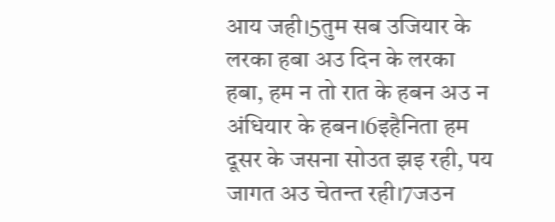आय जही।5तुम सब उजियार के लरका हबा अउ दिन के लरका हबा, हम न तो रात के हबन अउ न अंधियार के हबन।6इहैनिता हम दूसर के जसना सोउत झइ रही, पय जागत अउ चेतन्त रही।7जउन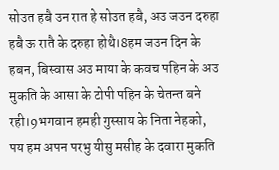सोउत हबै उन रात हे सोउत हबै, अउ जउन दरुहा हबै ऊ रातै के दरुहा होथै।8हम जउन दिन के हबन, बिस्वास अउ माया के कवच पहिन के अउ मुकति के आसा के टोपी पहिन के चेतन्त बने रही।9भगवान हमही गुस्साय के निता नेहको, पय हम अपन परभु यीसु मसीह के दवारा मुकति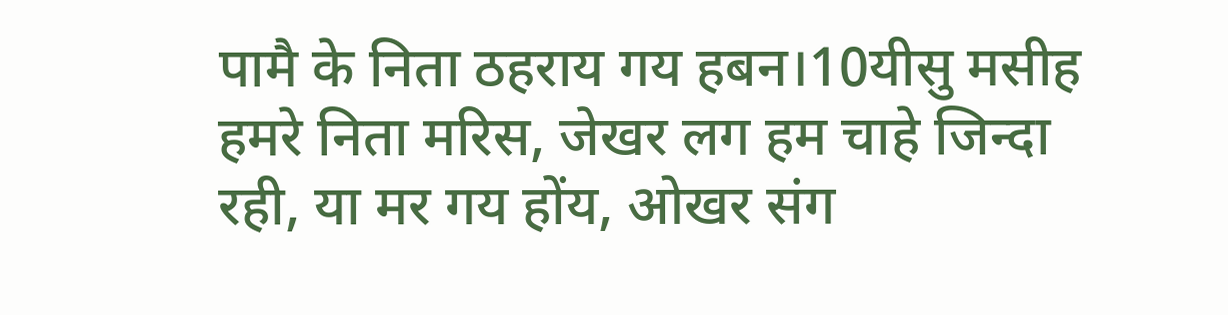पामै के निता ठहराय गय हबन।10यीसु मसीह हमरे निता मरिस, जेखर लग हम चाहे जिन्दा रही, या मर गय होंय, ओखर संग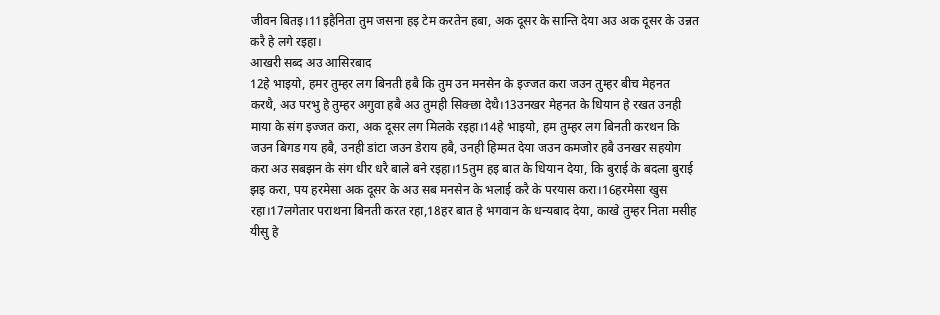जीवन बितइ।11इहैनिता तुम जसना हइ टेम करतेन हबा, अक दूसर के सान्ति देया अउ अक दूसर के उन्नत करै हे लगे रइहा।
आखरी सब्द अउ आसिरबाद
12हे भाइयो, हमर तुम्हर लग बिनती हबै कि तुम उन मनसेन के इज्जत करा जउन तुम्हर बीच मेहनत करथै, अउ परभु हे तुम्हर अगुवा हबै अउ तुमही सिक्छा देथै।13उनखर मेहनत के धियान हे रखत उनही माया के संग इज्जत करा, अक दूसर लग मिलके रइहा।14हे भाइयो, हम तुम्हर लग बिनती करथन कि जउन बिगड गय हबै, उनही डांटा जउन डेराय हबै, उनही हिम्मत देया जउन कमजोर हबै उनखर सहयोग करा अउ सबझन के संग धीर धरै बाले बने रइहा।15तुम हइ बात के धियान देया, कि बुराई के बदला बुराई झइ करा, पय हरमेसा अक दूसर के अउ सब मनसेन के भलाई करै के परयास करा।16हरमेसा खुस रहा।17लगेतार पराथना बिनती करत रहा,18हर बात हे भगवान के धन्यबाद देया, काखे तुम्हर निता मसीह यीसु हे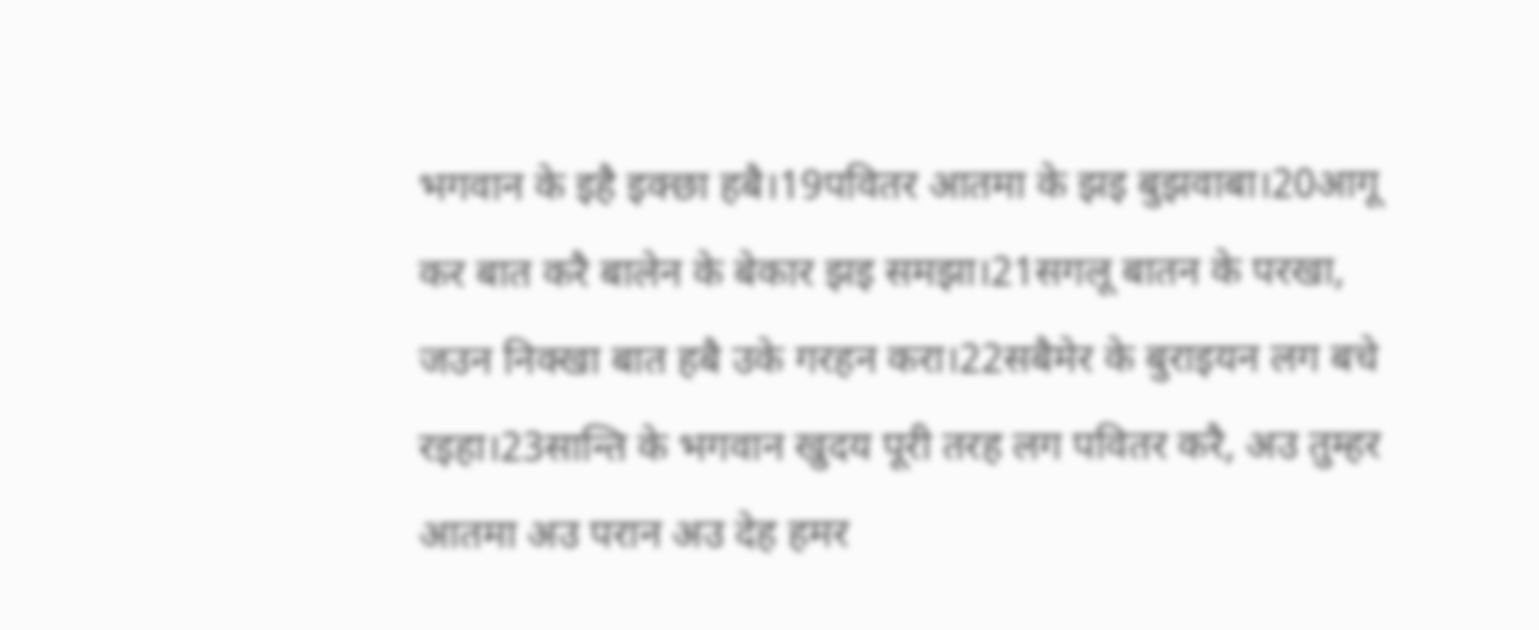भगवान के इहै इक्छा हबै।19पवितर आतमा के झइ बुझवाबा।20आगू कर बात करै बालेन के बेकार झइ समझा।21सगलू बातन के परखा, जउन निक्खा बात हबै उके गरहन करा।22सबैमेर के बुराइयन लग बचे रइहा।23सान्ति के भगवान खुदय पूरी तरह लग पवितर करै, अउ तुम्हर आतमा अउ परान अउ देह हमर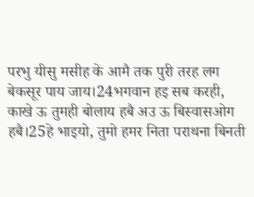परभु यीसु मसीह के आमै तक पुरी तरह लग बेकसूर पाय जाय।24भगवान हइ सब करही, काखे ऊ तुमही बोलाय हबै अउ ऊ बिस्वासओग हबै।25हे भाइयो, तुमो हमर निता पराथना बिनती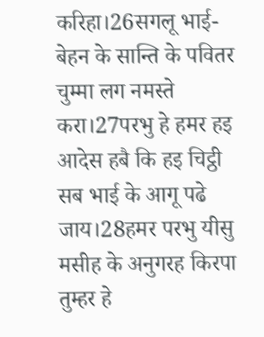करिहा।26सगलू भाई-बेहन के सान्ति के पवितर चुम्मा लग नमस्ते करा।27परभु हे हमर हइ आदेस हबै कि हइ चिट्ठी सब भाई के आगू पढे जाय।28हमर परभु यीसु मसीह के अनुगरह किरपा तुम्हर हे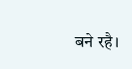बने रहै।